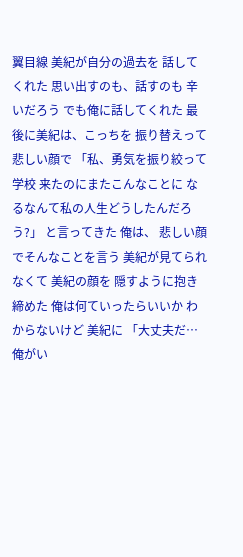翼目線 美紀が自分の過去を 話してくれた 思い出すのも、話すのも 辛いだろう でも俺に話してくれた 最後に美紀は、こっちを 振り替えって 悲しい顔で 「私、勇気を振り絞って学校 来たのにまたこんなことに なるなんて私の人生どうしたんだろう?」 と言ってきた 俺は、 悲しい顔でそんなことを言う 美紀が見てられなくて 美紀の顔を 隠すように抱き締めた 俺は何ていったらいいか わからないけど 美紀に 「大丈夫だ…俺がい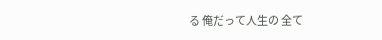る 俺だって人生の 全て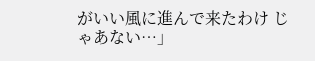がいい風に進んで来たわけ じゃあない…」